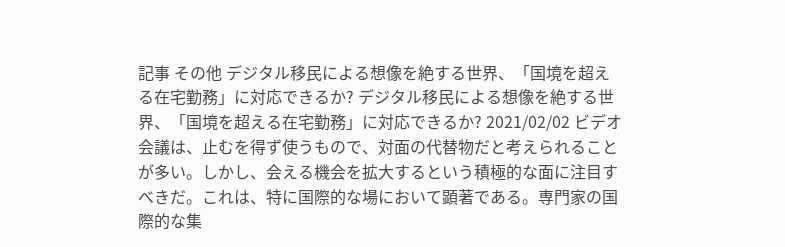記事 その他 デジタル移民による想像を絶する世界、「国境を超える在宅勤務」に対応できるか? デジタル移民による想像を絶する世界、「国境を超える在宅勤務」に対応できるか? 2021/02/02 ビデオ会議は、止むを得ず使うもので、対面の代替物だと考えられることが多い。しかし、会える機会を拡大するという積極的な面に注目すべきだ。これは、特に国際的な場において顕著である。専門家の国際的な集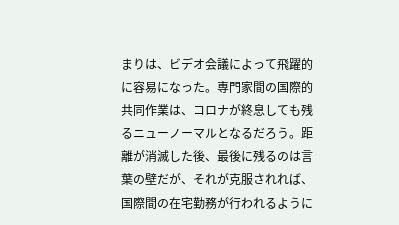まりは、ビデオ会議によって飛躍的に容易になった。専門家間の国際的共同作業は、コロナが終息しても残るニューノーマルとなるだろう。距離が消滅した後、最後に残るのは言葉の壁だが、それが克服されれば、国際間の在宅勤務が行われるように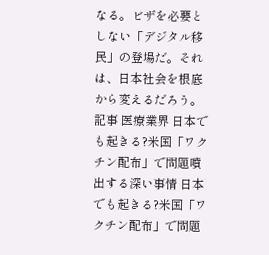なる。ビザを必要としない「デジタル移民」の登場だ。それは、日本社会を根底から変えるだろう。
記事 医療業界 日本でも起きる?米国「ワクチン配布」で問題噴出する深い事情 日本でも起きる?米国「ワクチン配布」で問題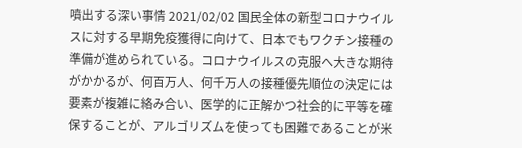噴出する深い事情 2021/02/02 国民全体の新型コロナウイルスに対する早期免疫獲得に向けて、日本でもワクチン接種の準備が進められている。コロナウイルスの克服へ大きな期待がかかるが、何百万人、何千万人の接種優先順位の決定には要素が複雑に絡み合い、医学的に正解かつ社会的に平等を確保することが、アルゴリズムを使っても困難であることが米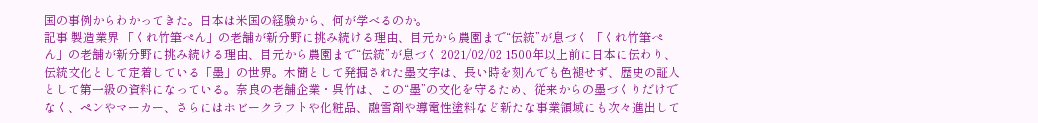国の事例からわかってきた。日本は米国の経験から、何が学べるのか。
記事 製造業界 「くれ竹筆ぺん」の老舗が新分野に挑み続ける理由、目元から農園まで“伝統”が息づく 「くれ竹筆ぺん」の老舗が新分野に挑み続ける理由、目元から農園まで“伝統”が息づく 2021/02/02 1500年以上前に日本に伝わり、伝統文化として定着している「墨」の世界。木簡として発掘された墨文字は、長い時を刻んでも色褪せず、歴史の証人として第一級の資料になっている。奈良の老舗企業・呉竹は、この“墨”の文化を守るため、従来からの墨づくりだけでなく、ペンやマーカー、さらにはホビークラフトや化粧品、融雪剤や導電性塗料など新たな事業領域にも次々進出して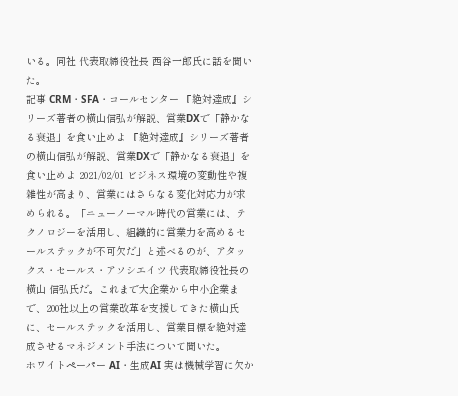いる。同社 代表取締役社長 西谷一郎氏に話を聞いた。
記事 CRM・SFA・コールセンター 『絶対達成』シリーズ著者の横山信弘が解説、営業DXで「静かなる衰退」を食い止めよ 『絶対達成』シリーズ著者の横山信弘が解説、営業DXで「静かなる衰退」を食い止めよ 2021/02/01 ビジネス環境の変動性や複雑性が高まり、営業にはさらなる変化対応力が求められる。「ニューノーマル時代の営業には、テクノロジーを活用し、組織的に営業力を高めるセールステックが不可欠だ」と述べるのが、アタックス・セールス・アソシエイツ 代表取締役社長の横山 信弘氏だ。これまで大企業から中小企業まで、200社以上の営業改革を支援してきた横山氏に、セールステックを活用し、営業目標を絶対達成させるマネジメント手法について聞いた。
ホワイトペーパー AI・生成AI 実は機械学習に欠か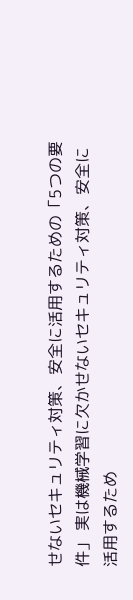せないセキュリティ対策、安全に活用するための「5つの要件」 実は機械学習に欠かせないセキュリティ対策、安全に活用するため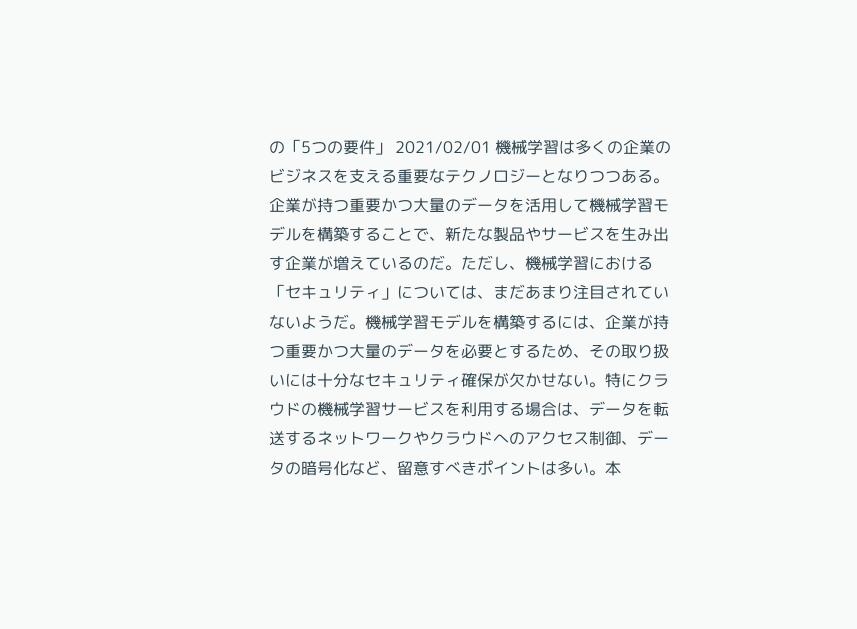の「5つの要件」 2021/02/01 機械学習は多くの企業のビジネスを支える重要なテクノロジーとなりつつある。企業が持つ重要かつ大量のデータを活用して機械学習モデルを構築することで、新たな製品やサービスを生み出す企業が増えているのだ。ただし、機械学習における「セキュリティ」については、まだあまり注目されていないようだ。機械学習モデルを構築するには、企業が持つ重要かつ大量のデータを必要とするため、その取り扱いには十分なセキュリティ確保が欠かせない。特にクラウドの機械学習サービスを利用する場合は、データを転送するネットワークやクラウドへのアクセス制御、データの暗号化など、留意すべきポイントは多い。本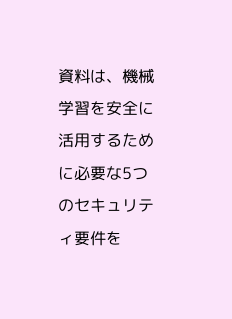資料は、機械学習を安全に活用するために必要な5つのセキュリティ要件を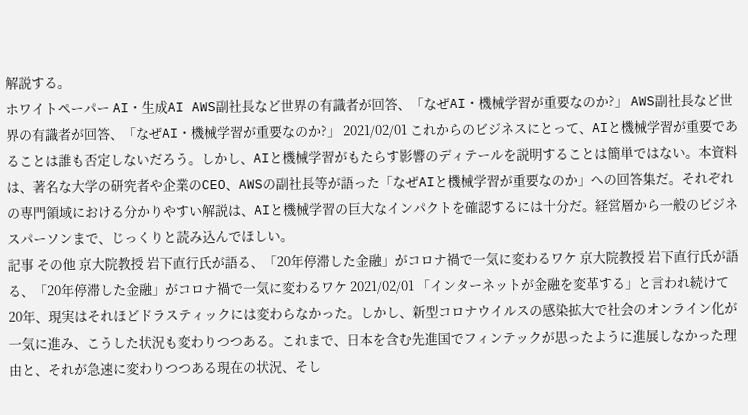解説する。
ホワイトペーパー AI・生成AI AWS副社長など世界の有識者が回答、「なぜAI・機械学習が重要なのか?」 AWS副社長など世界の有識者が回答、「なぜAI・機械学習が重要なのか?」 2021/02/01 これからのビジネスにとって、AIと機械学習が重要であることは誰も否定しないだろう。しかし、AIと機械学習がもたらす影響のディテールを説明することは簡単ではない。本資料は、著名な大学の研究者や企業のCEO、AWSの副社長等が語った「なぜAIと機械学習が重要なのか」への回答集だ。それぞれの専門領域における分かりやすい解説は、AIと機械学習の巨大なインパクトを確認するには十分だ。経営層から一般のビジネスパーソンまで、じっくりと読み込んでほしい。
記事 その他 京大院教授 岩下直行氏が語る、「20年停滞した金融」がコロナ禍で一気に変わるワケ 京大院教授 岩下直行氏が語る、「20年停滞した金融」がコロナ禍で一気に変わるワケ 2021/02/01 「インターネットが金融を変革する」と言われ続けて20年、現実はそれほどドラスティックには変わらなかった。しかし、新型コロナウイルスの感染拡大で社会のオンライン化が一気に進み、こうした状況も変わりつつある。これまで、日本を含む先進国でフィンテックが思ったように進展しなかった理由と、それが急速に変わりつつある現在の状況、そし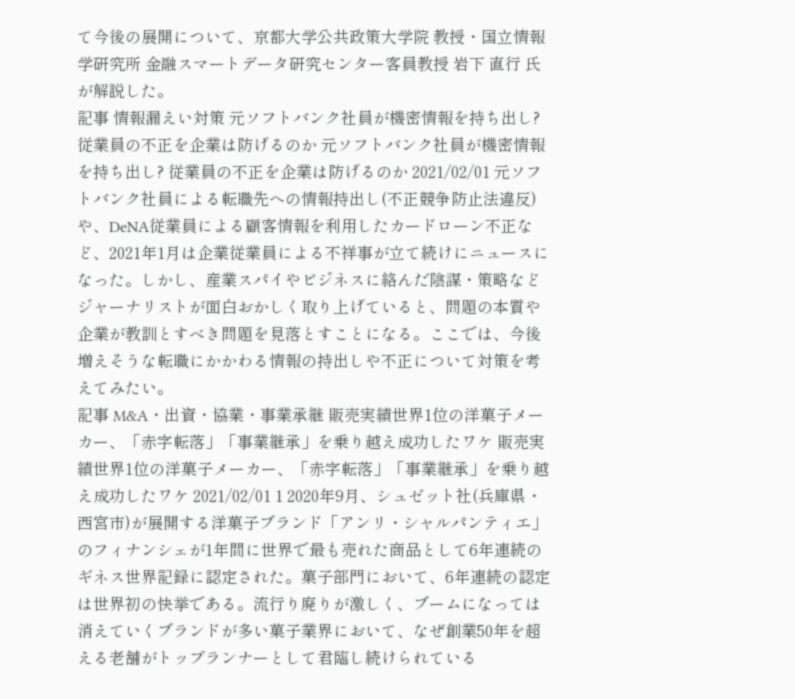て今後の展開について、京都大学公共政策大学院 教授・国立情報学研究所 金融スマートデータ研究センター客員教授 岩下 直行 氏が解説した。
記事 情報漏えい対策 元ソフトバンク社員が機密情報を持ち出し? 従業員の不正を企業は防げるのか 元ソフトバンク社員が機密情報を持ち出し? 従業員の不正を企業は防げるのか 2021/02/01 元ソフトバンク社員による転職先への情報持出し(不正競争防止法違反)や、DeNA従業員による顧客情報を利用したカードローン不正など、2021年1月は企業従業員による不祥事が立て続けにニュースになった。しかし、産業スパイやビジネスに絡んだ陰謀・策略などジャーナリストが面白おかしく取り上げていると、問題の本質や企業が教訓とすべき問題を見落とすことになる。ここでは、今後増えそうな転職にかかわる情報の持出しや不正について対策を考えてみたい。
記事 M&A・出資・協業・事業承継 販売実績世界1位の洋菓子メーカー、「赤字転落」「事業継承」を乗り越え成功したワケ 販売実績世界1位の洋菓子メーカー、「赤字転落」「事業継承」を乗り越え成功したワケ 2021/02/01 1 2020年9月、シュゼット社(兵庫県・西宮市)が展開する洋菓子ブランド「アンリ・シャルパンティエ」のフィナンシェが1年間に世界で最も売れた商品として6年連続のギネス世界記録に認定された。菓子部門において、6年連続の認定は世界初の快挙である。流行り廃りが激しく、ブームになっては消えていくブランドが多い菓子業界において、なぜ創業50年を超える老舗がトップランナーとして君臨し続けられている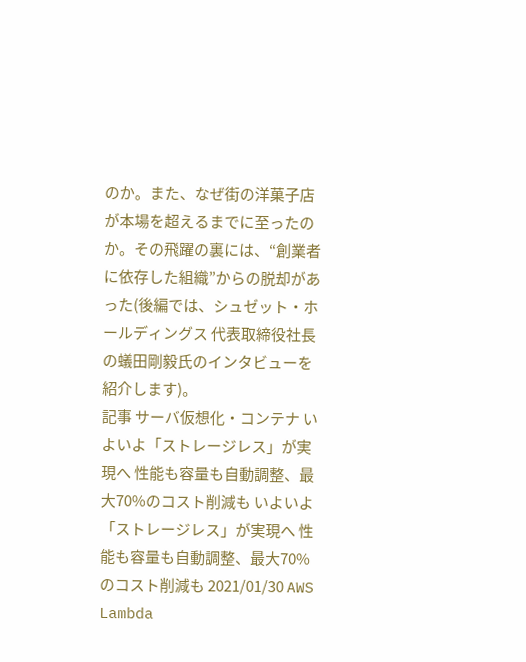のか。また、なぜ街の洋菓子店が本場を超えるまでに至ったのか。その飛躍の裏には、“創業者に依存した組織”からの脱却があった(後編では、シュゼット・ホールディングス 代表取締役社長の蟻田剛毅氏のインタビューを紹介します)。
記事 サーバ仮想化・コンテナ いよいよ「ストレージレス」が実現へ 性能も容量も自動調整、最大70%のコスト削減も いよいよ「ストレージレス」が実現へ 性能も容量も自動調整、最大70%のコスト削減も 2021/01/30 AWS Lambda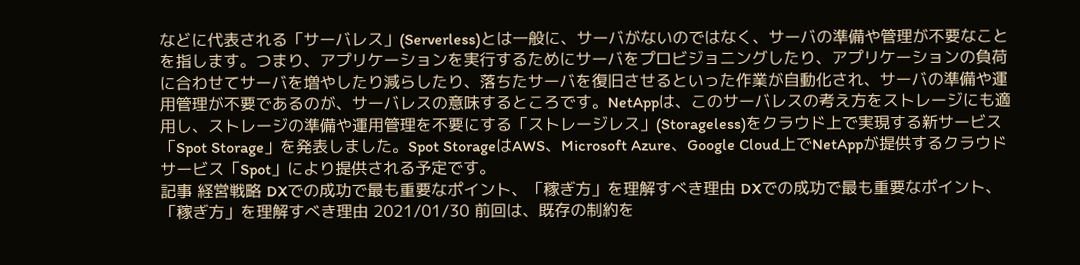などに代表される「サーバレス」(Serverless)とは一般に、サーバがないのではなく、サーバの準備や管理が不要なことを指します。つまり、アプリケーションを実行するためにサーバをプロビジョニングしたり、アプリケーションの負荷に合わせてサーバを増やしたり減らしたり、落ちたサーバを復旧させるといった作業が自動化され、サーバの準備や運用管理が不要であるのが、サーバレスの意味するところです。NetAppは、このサーバレスの考え方をストレージにも適用し、ストレージの準備や運用管理を不要にする「ストレージレス」(Storageless)をクラウド上で実現する新サービス「Spot Storage」を発表しました。Spot StorageはAWS、Microsoft Azure、Google Cloud上でNetAppが提供するクラウドサービス「Spot」により提供される予定です。
記事 経営戦略 DXでの成功で最も重要なポイント、「稼ぎ方」を理解すべき理由 DXでの成功で最も重要なポイント、「稼ぎ方」を理解すべき理由 2021/01/30 前回は、既存の制約を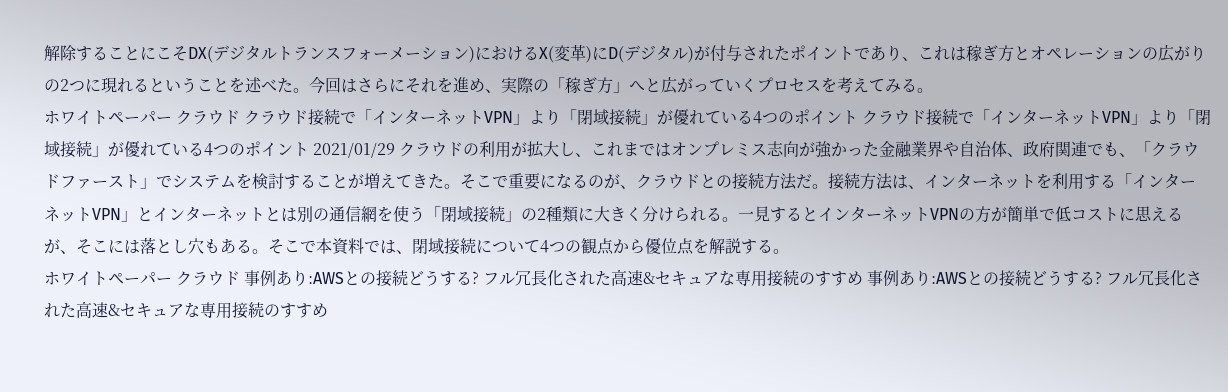解除することにこそDX(デジタルトランスフォーメーション)におけるX(変革)にD(デジタル)が付与されたポイントであり、これは稼ぎ方とオペレーションの広がりの2つに現れるということを述べた。今回はさらにそれを進め、実際の「稼ぎ方」へと広がっていくプロセスを考えてみる。
ホワイトペーパー クラウド クラウド接続で「インターネットVPN」より「閉域接続」が優れている4つのポイント クラウド接続で「インターネットVPN」より「閉域接続」が優れている4つのポイント 2021/01/29 クラウドの利用が拡大し、これまではオンプレミス志向が強かった金融業界や自治体、政府関連でも、「クラウドファースト」でシステムを検討することが増えてきた。そこで重要になるのが、クラウドとの接続方法だ。接続方法は、インターネットを利用する「インターネットVPN」とインターネットとは別の通信網を使う「閉域接続」の2種類に大きく分けられる。一見するとインターネットVPNの方が簡単で低コストに思えるが、そこには落とし穴もある。そこで本資料では、閉域接続について4つの観点から優位点を解説する。
ホワイトペーパー クラウド 事例あり:AWSとの接続どうする? フル冗長化された高速&セキュアな専用接続のすすめ 事例あり:AWSとの接続どうする? フル冗長化された高速&セキュアな専用接続のすすめ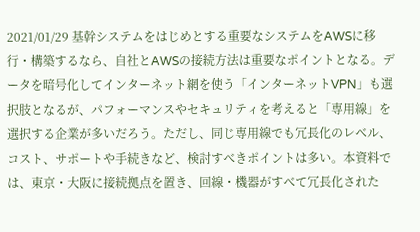2021/01/29 基幹システムをはじめとする重要なシステムをAWSに移行・構築するなら、自社とAWSの接続方法は重要なポイントとなる。データを暗号化してインターネット網を使う「インターネットVPN」も選択肢となるが、パフォーマンスやセキュリティを考えると「専用線」を選択する企業が多いだろう。ただし、同じ専用線でも冗長化のレベル、コスト、サポートや手続きなど、検討すべきポイントは多い。本資料では、東京・大阪に接続拠点を置き、回線・機器がすべて冗長化された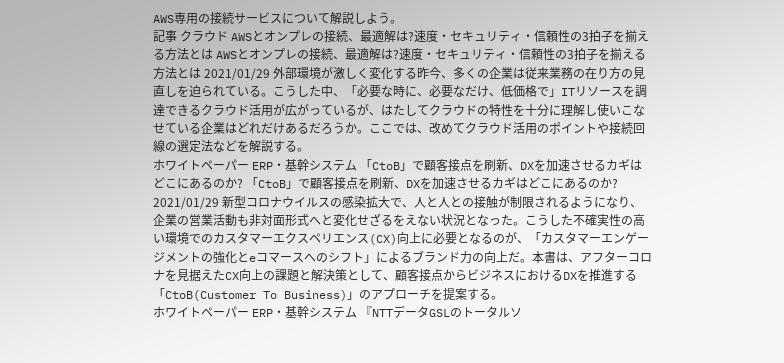AWS専用の接続サービスについて解説しよう。
記事 クラウド AWSとオンプレの接続、最適解は?速度・セキュリティ・信頼性の3拍子を揃える方法とは AWSとオンプレの接続、最適解は?速度・セキュリティ・信頼性の3拍子を揃える方法とは 2021/01/29 外部環境が激しく変化する昨今、多くの企業は従来業務の在り方の見直しを迫られている。こうした中、「必要な時に、必要なだけ、低価格で」ITリソースを調達できるクラウド活用が広がっているが、はたしてクラウドの特性を十分に理解し使いこなせている企業はどれだけあるだろうか。ここでは、改めてクラウド活用のポイントや接続回線の選定法などを解説する。
ホワイトペーパー ERP・基幹システム 「CtoB」で顧客接点を刷新、DXを加速させるカギはどこにあるのか? 「CtoB」で顧客接点を刷新、DXを加速させるカギはどこにあるのか? 2021/01/29 新型コロナウイルスの感染拡大で、人と人との接触が制限されるようになり、企業の営業活動も非対面形式へと変化せざるをえない状況となった。こうした不確実性の高い環境でのカスタマーエクスペリエンス(CX)向上に必要となるのが、「カスタマーエンゲージメントの強化とeコマースへのシフト」によるブランド力の向上だ。本書は、アフターコロナを見据えたCX向上の課題と解決策として、顧客接点からビジネスにおけるDXを推進する「CtoB(Customer To Business)」のアプローチを提案する。
ホワイトペーパー ERP・基幹システム 『NTTデータGSLのトータルソ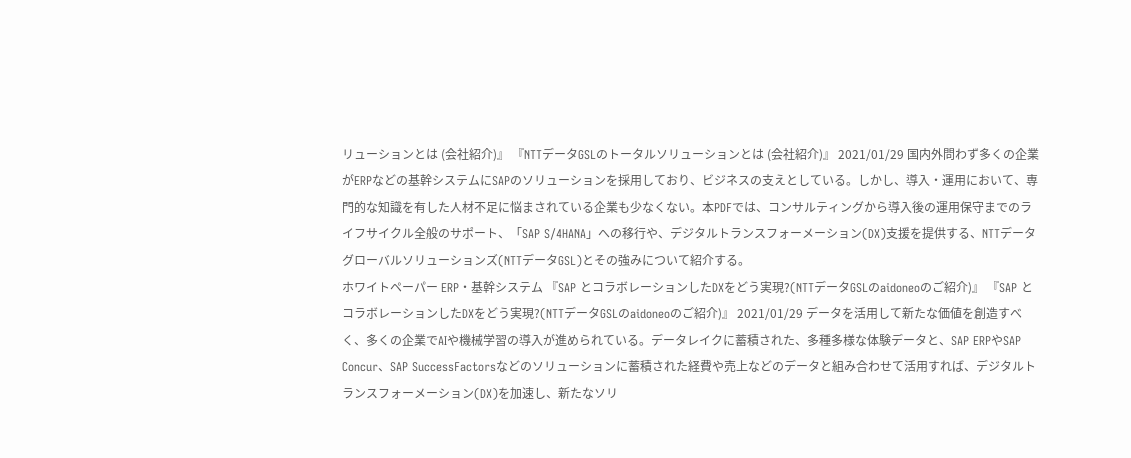リューションとは (会社紹介)』 『NTTデータGSLのトータルソリューションとは (会社紹介)』 2021/01/29 国内外問わず多くの企業がERPなどの基幹システムにSAPのソリューションを採用しており、ビジネスの支えとしている。しかし、導入・運用において、専門的な知識を有した人材不足に悩まされている企業も少なくない。本PDFでは、コンサルティングから導入後の運用保守までのライフサイクル全般のサポート、「SAP S/4HANA」への移行や、デジタルトランスフォーメーション(DX)支援を提供する、NTTデータ グローバルソリューションズ(NTTデータGSL)とその強みについて紹介する。
ホワイトペーパー ERP・基幹システム 『SAP とコラボレーションしたDXをどう実現?(NTTデータGSLのaidoneoのご紹介)』 『SAP とコラボレーションしたDXをどう実現?(NTTデータGSLのaidoneoのご紹介)』 2021/01/29 データを活用して新たな価値を創造すべく、多くの企業でAIや機械学習の導入が進められている。データレイクに蓄積された、多種多様な体験データと、SAP ERPやSAP Concur、SAP SuccessFactorsなどのソリューションに蓄積された経費や売上などのデータと組み合わせて活用すれば、デジタルトランスフォーメーション(DX)を加速し、新たなソリ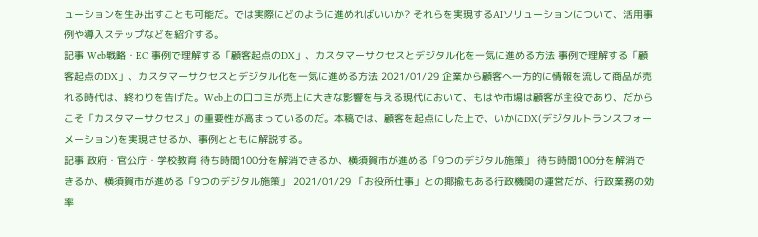ューションを生み出すことも可能だ。では実際にどのように進めればいいか? それらを実現するAIソリューションについて、活用事例や導入ステップなどを紹介する。
記事 Web戦略・EC 事例で理解する「顧客起点のDX」、カスタマーサクセスとデジタル化を一気に進める方法 事例で理解する「顧客起点のDX」、カスタマーサクセスとデジタル化を一気に進める方法 2021/01/29 企業から顧客へ一方的に情報を流して商品が売れる時代は、終わりを告げた。Web上の口コミが売上に大きな影響を与える現代において、もはや市場は顧客が主役であり、だからこそ「カスタマーサクセス」の重要性が高まっているのだ。本稿では、顧客を起点にした上で、いかにDX(デジタルトランスフォーメーション)を実現させるか、事例とともに解説する。
記事 政府・官公庁・学校教育 待ち時間100分を解消できるか、横須賀市が進める「9つのデジタル施策」 待ち時間100分を解消できるか、横須賀市が進める「9つのデジタル施策」 2021/01/29 「お役所仕事」との揶揄もある行政機関の運営だが、行政業務の効率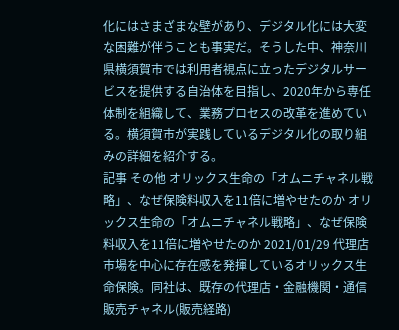化にはさまざまな壁があり、デジタル化には大変な困難が伴うことも事実だ。そうした中、神奈川県横須賀市では利用者視点に立ったデジタルサービスを提供する自治体を目指し、2020年から専任体制を組織して、業務プロセスの改革を進めている。横須賀市が実践しているデジタル化の取り組みの詳細を紹介する。
記事 その他 オリックス生命の「オムニチャネル戦略」、なぜ保険料収入を11倍に増やせたのか オリックス生命の「オムニチャネル戦略」、なぜ保険料収入を11倍に増やせたのか 2021/01/29 代理店市場を中心に存在感を発揮しているオリックス生命保険。同社は、既存の代理店・金融機関・通信販売チャネル(販売経路)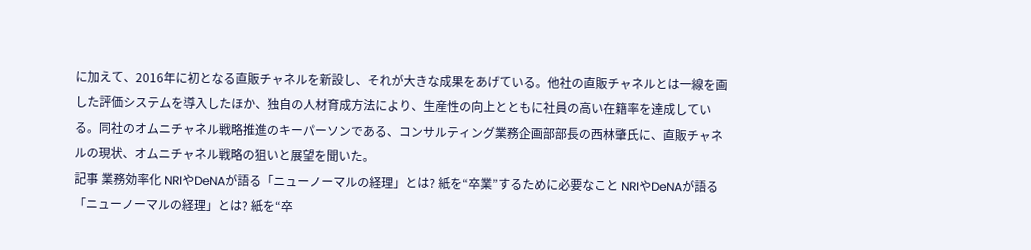に加えて、2016年に初となる直販チャネルを新設し、それが大きな成果をあげている。他社の直販チャネルとは一線を画した評価システムを導入したほか、独自の人材育成方法により、生産性の向上とともに社員の高い在籍率を達成している。同社のオムニチャネル戦略推進のキーパーソンである、コンサルティング業務企画部部長の西林肇氏に、直販チャネルの現状、オムニチャネル戦略の狙いと展望を聞いた。
記事 業務効率化 NRIやDeNAが語る「ニューノーマルの経理」とは? 紙を“卒業”するために必要なこと NRIやDeNAが語る「ニューノーマルの経理」とは? 紙を“卒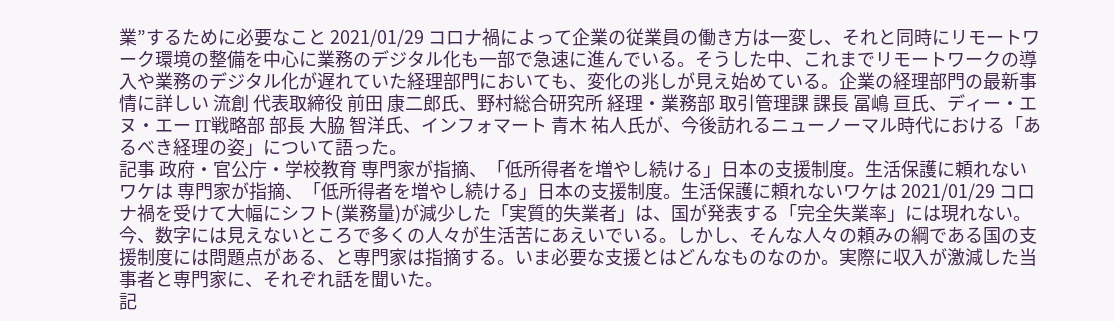業”するために必要なこと 2021/01/29 コロナ禍によって企業の従業員の働き方は一変し、それと同時にリモートワーク環境の整備を中心に業務のデジタル化も一部で急速に進んでいる。そうした中、これまでリモートワークの導入や業務のデジタル化が遅れていた経理部門においても、変化の兆しが見え始めている。企業の経理部門の最新事情に詳しい 流創 代表取締役 前田 康二郎氏、野村総合研究所 経理・業務部 取引管理課 課長 冨嶋 亘氏、ディー・エヌ・エー IT戦略部 部長 大脇 智洋氏、インフォマート 青木 祐人氏が、今後訪れるニューノーマル時代における「あるべき経理の姿」について語った。
記事 政府・官公庁・学校教育 専門家が指摘、「低所得者を増やし続ける」日本の支援制度。生活保護に頼れないワケは 専門家が指摘、「低所得者を増やし続ける」日本の支援制度。生活保護に頼れないワケは 2021/01/29 コロナ禍を受けて大幅にシフト(業務量)が減少した「実質的失業者」は、国が発表する「完全失業率」には現れない。今、数字には見えないところで多くの人々が生活苦にあえいでいる。しかし、そんな人々の頼みの綱である国の支援制度には問題点がある、と専門家は指摘する。いま必要な支援とはどんなものなのか。実際に収入が激減した当事者と専門家に、それぞれ話を聞いた。
記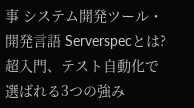事 システム開発ツール・開発言語 Serverspecとは?超入門、テスト自動化で選ばれる3つの強み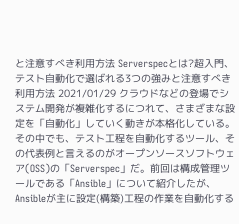と注意すべき利用方法 Serverspecとは?超入門、テスト自動化で選ばれる3つの強みと注意すべき利用方法 2021/01/29 クラウドなどの登場でシステム開発が複雑化するにつれて、さまざまな設定を「自動化」していく動きが本格化している。その中でも、テスト工程を自動化するツール、その代表例と言えるのがオープンソースソフトウェア(OSS)の「Serverspec」だ。前回は構成管理ツールである「Ansible」について紹介したが、Ansibleが主に設定(構築)工程の作業を自動化する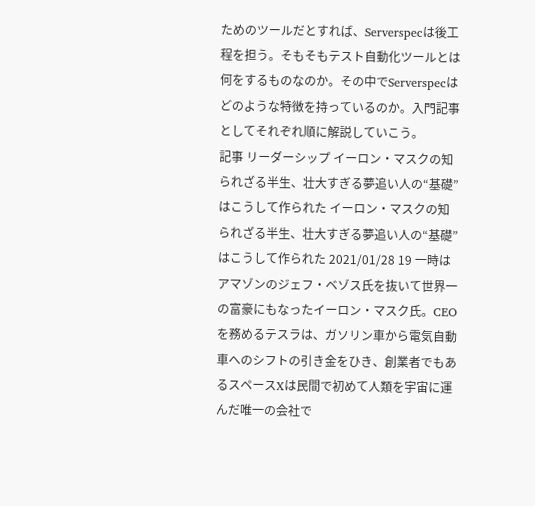ためのツールだとすれば、Serverspecは後工程を担う。そもそもテスト自動化ツールとは何をするものなのか。その中でServerspecはどのような特徴を持っているのか。入門記事としてそれぞれ順に解説していこう。
記事 リーダーシップ イーロン・マスクの知られざる半生、壮大すぎる夢追い人の“基礎”はこうして作られた イーロン・マスクの知られざる半生、壮大すぎる夢追い人の“基礎”はこうして作られた 2021/01/28 19 一時はアマゾンのジェフ・ベゾス氏を抜いて世界一の富豪にもなったイーロン・マスク氏。CEOを務めるテスラは、ガソリン車から電気自動車へのシフトの引き金をひき、創業者でもあるスペースXは民間で初めて人類を宇宙に運んだ唯一の会社で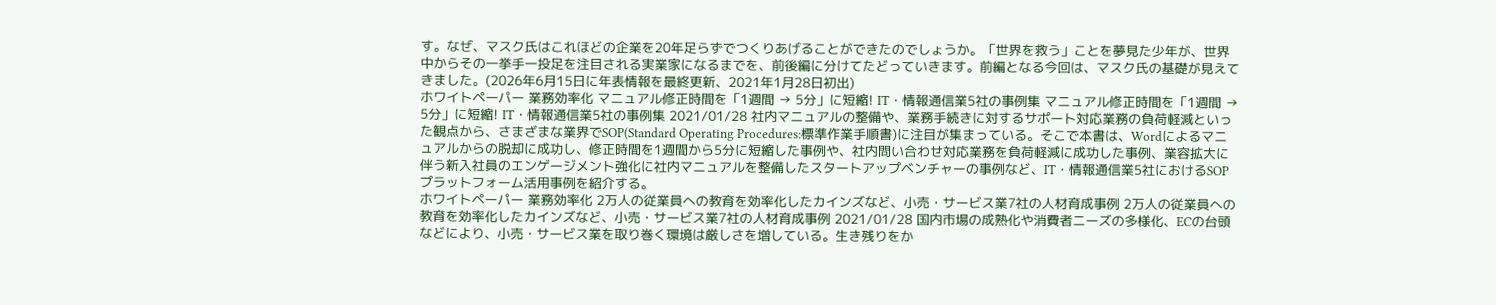す。なぜ、マスク氏はこれほどの企業を20年足らずでつくりあげることができたのでしょうか。「世界を救う」ことを夢見た少年が、世界中からその一挙手一投足を注目される実業家になるまでを、前後編に分けてたどっていきます。前編となる今回は、マスク氏の基礎が見えてきました。(2026年6月15日に年表情報を最終更新、2021年1月28日初出)
ホワイトペーパー 業務効率化 マニュアル修正時間を「1週間 → 5分」に短縮! IT・情報通信業5社の事例集 マニュアル修正時間を「1週間 → 5分」に短縮! IT・情報通信業5社の事例集 2021/01/28 社内マニュアルの整備や、業務手続きに対するサポート対応業務の負荷軽減といった観点から、さまざまな業界でSOP(Standard Operating Procedures:標準作業手順書)に注目が集まっている。そこで本書は、Wordによるマニュアルからの脱却に成功し、修正時間を1週間から5分に短縮した事例や、社内問い合わせ対応業務を負荷軽減に成功した事例、業容拡大に伴う新入社員のエンゲージメント強化に社内マニュアルを整備したスタートアップベンチャーの事例など、IT・情報通信業5社におけるSOPプラットフォーム活用事例を紹介する。
ホワイトペーパー 業務効率化 2万人の従業員への教育を効率化したカインズなど、小売・サービス業7社の人材育成事例 2万人の従業員への教育を効率化したカインズなど、小売・サービス業7社の人材育成事例 2021/01/28 国内市場の成熟化や消費者ニーズの多様化、ECの台頭などにより、小売・サービス業を取り巻く環境は厳しさを増している。生き残りをか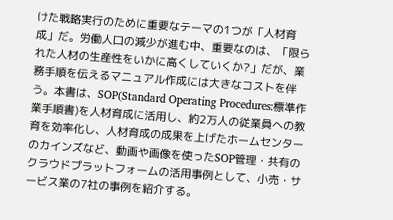けた戦略実行のために重要なテーマの1つが「人材育成」だ。労働人口の減少が進む中、重要なのは、「限られた人材の生産性をいかに高くしていくか?」だが、業務手順を伝えるマニュアル作成には大きなコストを伴う。本書は、SOP(Standard Operating Procedures:標準作業手順書)を人材育成に活用し、約2万人の従業員への教育を効率化し、人材育成の成果を上げたホームセンターのカインズなど、動画や画像を使ったSOP管理・共有のクラウドプラットフォームの活用事例として、小売・サービス業の7社の事例を紹介する。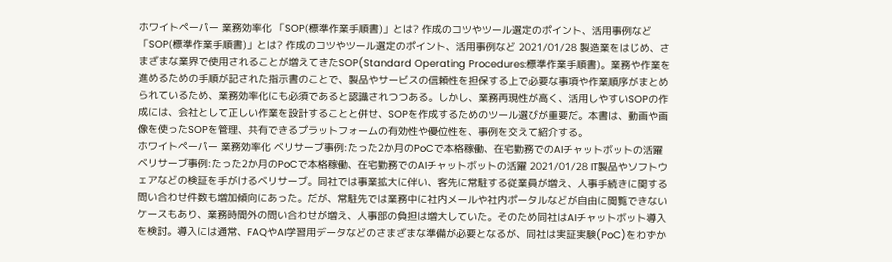ホワイトペーパー 業務効率化 「SOP(標準作業手順書)」とは? 作成のコツやツール選定のポイント、活用事例など 「SOP(標準作業手順書)」とは? 作成のコツやツール選定のポイント、活用事例など 2021/01/28 製造業をはじめ、さまざまな業界で使用されることが増えてきたSOP(Standard Operating Procedures:標準作業手順書)。業務や作業を進めるための手順が記された指示書のことで、製品やサービスの信頼性を担保する上で必要な事項や作業順序がまとめられているため、業務効率化にも必須であると認識されつつある。しかし、業務再現性が高く、活用しやすいSOPの作成には、会社として正しい作業を設計することと併せ、SOPを作成するためのツール選びが重要だ。本書は、動画や画像を使ったSOPを管理、共有できるプラットフォームの有効性や優位性を、事例を交えて紹介する。
ホワイトペーパー 業務効率化 ベリサーブ事例:たった2か月のPoCで本格稼働、在宅勤務でのAIチャットボットの活躍 ベリサーブ事例:たった2か月のPoCで本格稼働、在宅勤務でのAIチャットボットの活躍 2021/01/28 IT製品やソフトウェアなどの検証を手がけるベリサーブ。同社では事業拡大に伴い、客先に常駐する従業員が増え、人事手続きに関する問い合わせ件数も増加傾向にあった。だが、常駐先では業務中に社内メールや社内ポータルなどが自由に閲覧できないケースもあり、業務時間外の問い合わせが増え、人事部の負担は増大していた。そのため同社はAIチャットボット導入を検討。導入には通常、FAQやAI学習用データなどのさまざまな準備が必要となるが、同社は実証実験(PoC)をわずか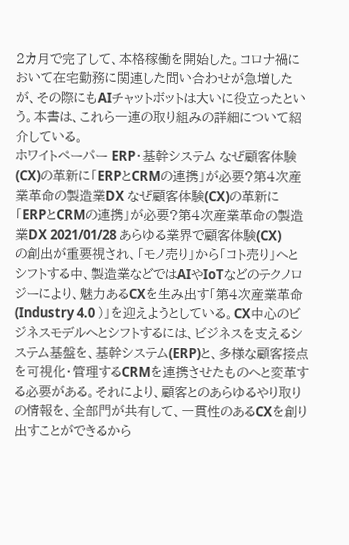2カ月で完了して、本格稼働を開始した。コロナ禍において在宅勤務に関連した問い合わせが急増したが、その際にもAIチャットボットは大いに役立ったという。本書は、これら一連の取り組みの詳細について紹介している。
ホワイトペーパー ERP・基幹システム なぜ顧客体験(CX)の革新に「ERPとCRMの連携」が必要?第4次産業革命の製造業DX なぜ顧客体験(CX)の革新に「ERPとCRMの連携」が必要?第4次産業革命の製造業DX 2021/01/28 あらゆる業界で顧客体験(CX)の創出が重要視され、「モノ売り」から「コト売り」へとシフトする中、製造業などではAIやIoTなどのテクノロジーにより、魅力あるCXを生み出す「第4次産業革命(Industry 4.0 )」を迎えようとしている。CX中心のビジネスモデルへとシフトするには、ビジネスを支えるシステム基盤を、基幹システム(ERP)と、多様な顧客接点を可視化・管理するCRMを連携させたものへと変革する必要がある。それにより、顧客とのあらゆるやり取りの情報を、全部門が共有して、一貫性のあるCXを創り出すことができるから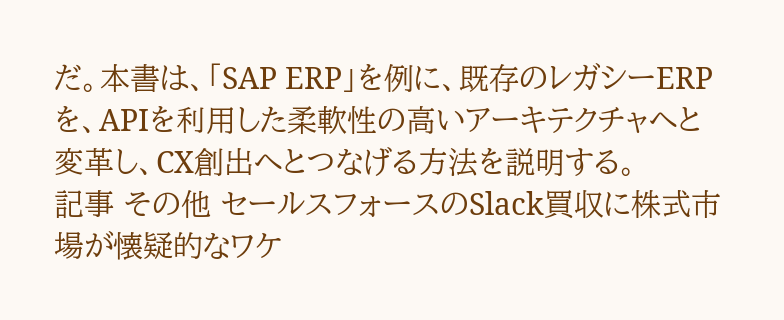だ。本書は、「SAP ERP」を例に、既存のレガシーERPを、APIを利用した柔軟性の高いアーキテクチャへと変革し、CX創出へとつなげる方法を説明する。
記事 その他 セールスフォースのSlack買収に株式市場が懐疑的なワケ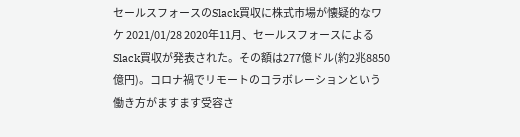セールスフォースのSlack買収に株式市場が懐疑的なワケ 2021/01/28 2020年11月、セールスフォースによるSlack買収が発表された。その額は277億ドル(約2兆8850億円)。コロナ禍でリモートのコラボレーションという働き方がますます受容さ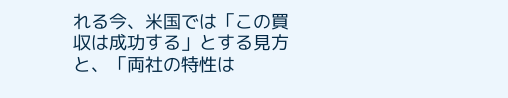れる今、米国では「この買収は成功する」とする見方と、「両社の特性は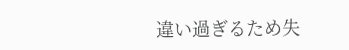違い過ぎるため失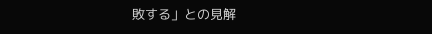敗する」との見解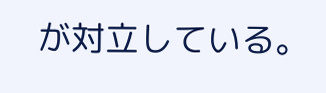が対立している。